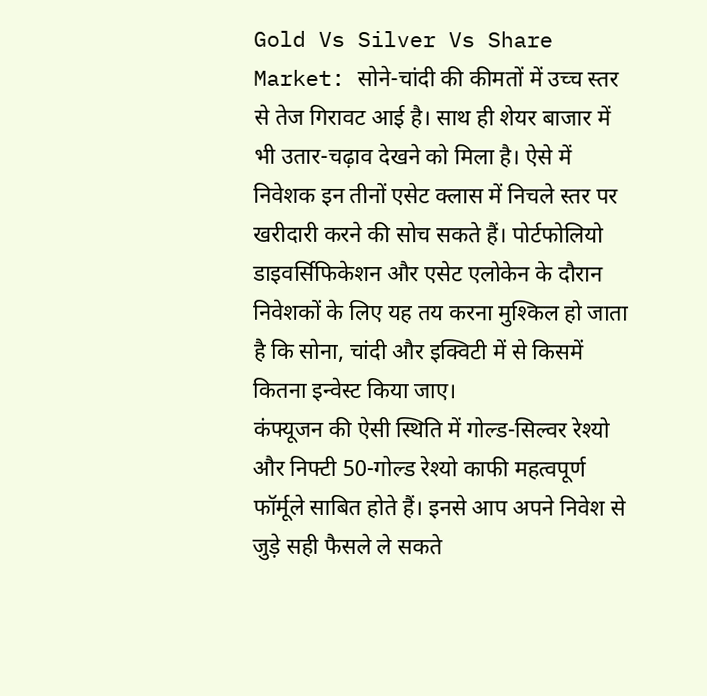Gold Vs Silver Vs Share Market: सोने-चांदी की कीमतों में उच्च स्तर से तेज गिरावट आई है। साथ ही शेयर बाजार में भी उतार-चढ़ाव देखने को मिला है। ऐसे में निवेशक इन तीनों एसेट क्लास में निचले स्तर पर खरीदारी करने की सोच सकते हैं। पोर्टफोलियो डाइवर्सिफिकेशन और एसेट एलोकेन के दौरान निवेशकों के लिए यह तय करना मुश्किल हो जाता है कि सोना, चांदी और इक्विटी में से किसमें कितना इन्वेस्ट किया जाए।
कंफ्यूजन की ऐसी स्थिति में गोल्ड-सिल्वर रेश्यो और निफ्टी 50-गोल्ड रेश्यो काफी महत्वपूर्ण फॉर्मूले साबित होते हैं। इनसे आप अपने निवेश से जुड़े सही फैसले ले सकते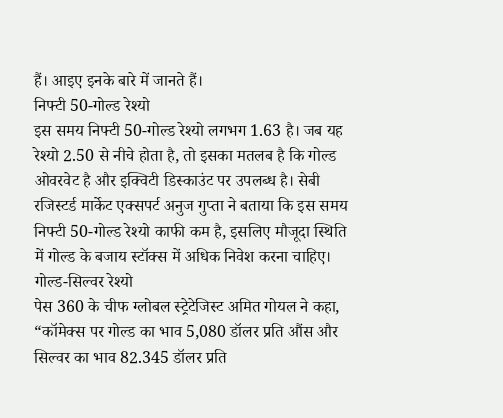हैं। आइए इनके बारे में जानते हैं।
निफ्टी 50-गोल्ड रेश्यो
इस समय निफ्टी 50-गोल्ड रेश्यो लगभग 1.63 है। जब यह रेश्यो 2.50 से नीचे होता है, तो इसका मतलब है कि गोल्ड ओवरवेट है और इक्विटी डिस्काउंट पर उपलब्ध है। सेबी रजिस्टर्ड मार्केट एक्सपर्ट अनुज गुप्ता ने बताया कि इस समय निफ्टी 50-गोल्ड रेश्यो काफी कम है, इसलिए मौजूदा स्थिति में गोल्ड के बजाय स्टॉक्स में अधिक निवेश करना चाहिए।
गोल्ड-सिल्वर रेश्यो
पेस 360 के चीफ ग्लोबल स्ट्रेटेजिस्ट अमित गोयल ने कहा, “कॉमेक्स पर गोल्ड का भाव 5,080 डॉलर प्रति औंस और सिल्वर का भाव 82.345 डॉलर प्रति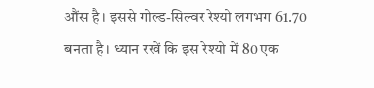औंस है। इससे गोल्ड-सिल्वर रेश्यो लगभग 61.70 बनता है। ध्यान रखें कि इस रेश्यो में 80 एक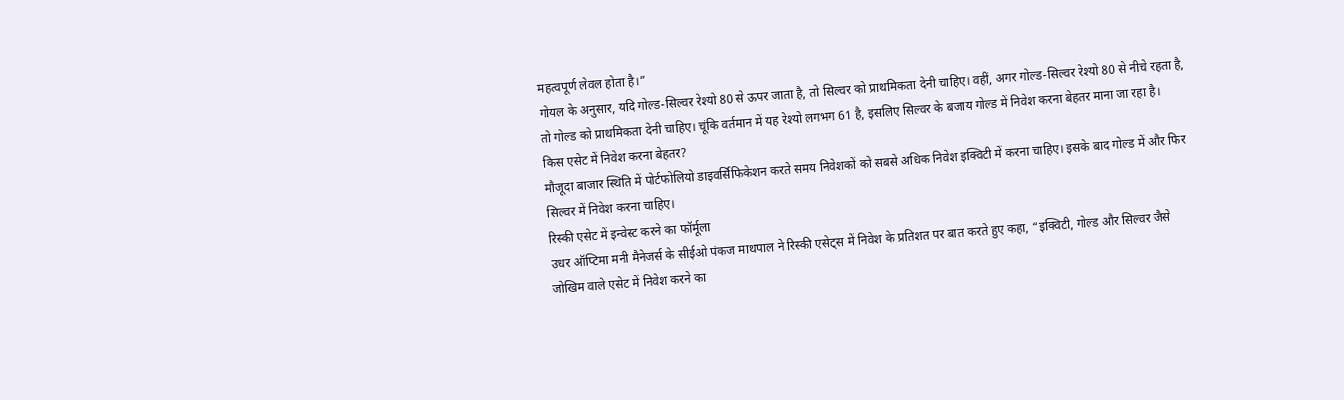महत्वपूर्ण लेवल होता है।”
गोयल के अनुसार, यदि गोल्ड-सिल्वर रेश्यो 80 से ऊपर जाता है, तो सिल्वर को प्राथमिकता देनी चाहिए। वहीं, अगर गोल्ड-सिल्वर रेश्यो 80 से नीचे रहता है, तो गोल्ड को प्राथमिकता देनी चाहिए। चूंकि वर्तमान में यह रेश्यो लगभग 61 है, इसलिए सिल्वर के बजाय गोल्ड में निवेश करना बेहतर माना जा रहा है।
किस एसेट में निवेश करना बेहतर?
मौजूदा बाजार स्थिति में पोर्टफोलियो डाइवर्सिफिकेशन करते समय निवेशकों को सबसे अधिक निवेश इक्विटी में करना चाहिए। इसके बाद गोल्ड में और फिर सिल्वर में निवेश करना चाहिए।
रिस्की एसेट में इन्वेस्ट करने का फॉर्मूला
उधर ऑप्टिमा मनी मैनेजर्स के सीईओ पंकज माथपाल ने रिस्की एसेट्स में निवेश के प्रतिशत पर बात करते हुए कहा, “इक्विटी, गोल्ड और सिल्वर जैसे जोखिम वाले एसेट में निवेश करने का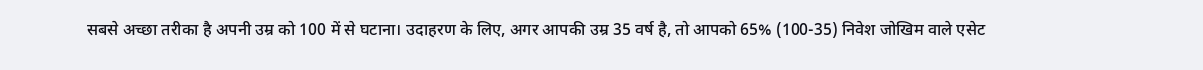सबसे अच्छा तरीका है अपनी उम्र को 100 में से घटाना। उदाहरण के लिए, अगर आपकी उम्र 35 वर्ष है, तो आपको 65% (100-35) निवेश जोखिम वाले एसेट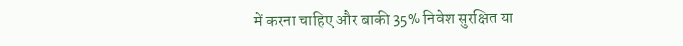में करना चाहिए और बाकी 35% निवेश सुरक्षित या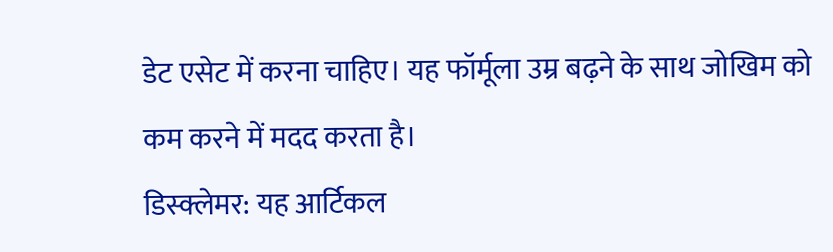डेट एसेट में करना चाहिए। यह फॉर्मूला उम्र बढ़ने के साथ जोखिम को कम करने में मदद करता है।
डिस्क्लेमर: यह आर्टिकल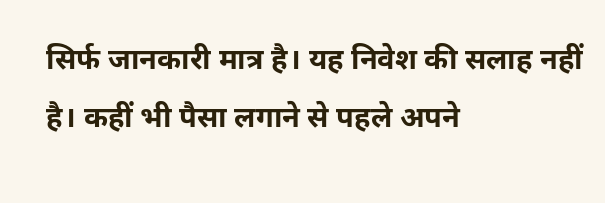सिर्फ जानकारी मात्र है। यह निवेश की सलाह नहीं है। कहीं भी पैसा लगाने से पहले अपने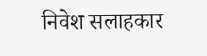निवेश सलाहकार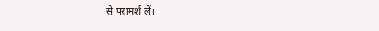से परामर्श लें।